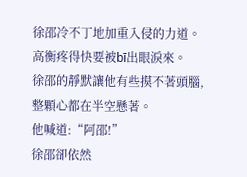徐邵冷不丁地加重入侵的力道。
高衡疼得快要被bī出眼淚來。
徐邵的靜默讓他有些摸不著頭腦,整顆心都在半空懸著。
他喊道:“阿邵!”
徐邵卻依然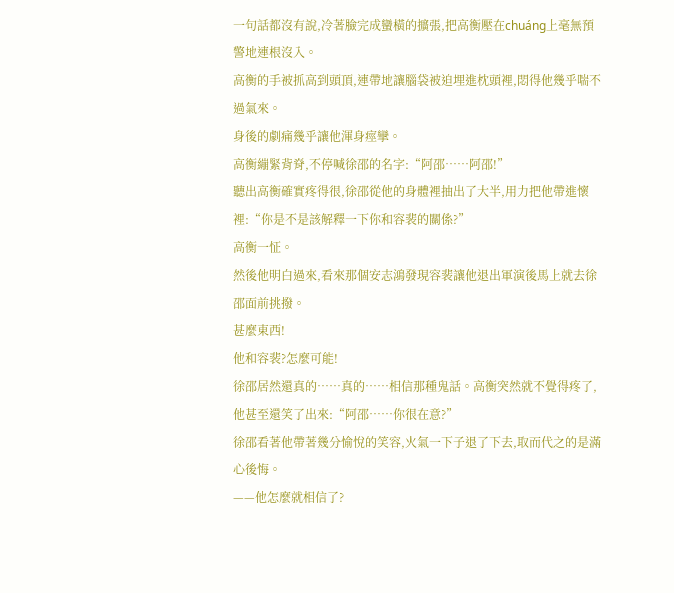一句話都沒有說,冷著臉完成蠻橫的擴張,把高衡壓在chuáng上毫無預警地連根沒入。
高衡的手被抓高到頭頂,連帶地讓腦袋被迫埋進枕頭裡,悶得他幾乎喘不過氣來。
身後的劇痛幾乎讓他渾身痙攣。
高衡繃緊背脊,不停喊徐邵的名字:“阿邵……阿邵!”
聽出高衡確實疼得很,徐邵從他的身體裡抽出了大半,用力把他帶進懷裡:“你是不是該解釋一下你和容裴的關係?”
高衡一怔。
然後他明白過來,看來那個安志鴻發現容裴讓他退出軍演後馬上就去徐邵面前挑撥。
甚麼東西!
他和容裴?怎麼可能!
徐邵居然還真的……真的……相信那種鬼話。高衡突然就不覺得疼了,他甚至還笑了出來:“阿邵……你很在意?”
徐邵看著他帶著幾分愉悅的笑容,火氣一下子退了下去,取而代之的是滿心後悔。
——他怎麼就相信了?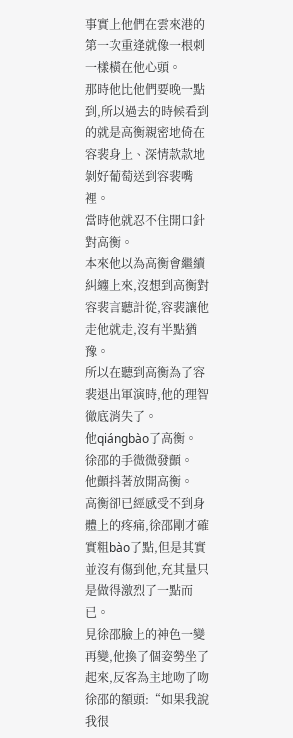事實上他們在雲來港的第一次重逢就像一根刺一樣橫在他心頭。
那時他比他們要晚一點到,所以過去的時候看到的就是高衡親密地倚在容裴身上、深情款款地剝好葡萄送到容裴嘴裡。
當時他就忍不住開口針對高衡。
本來他以為高衡會繼續糾纏上來,沒想到高衡對容裴言聽計從,容裴讓他走他就走,沒有半點猶豫。
所以在聽到高衡為了容裴退出軍演時,他的理智徹底消失了。
他qiángbào了高衡。
徐邵的手微微發顫。
他顫抖著放開高衡。
高衡卻已經感受不到身體上的疼痛,徐邵剛才確實粗bào了點,但是其實並沒有傷到他,充其量只是做得激烈了一點而已。
見徐邵臉上的神色一變再變,他換了個姿勢坐了起來,反客為主地吻了吻徐邵的額頭:“如果我說我很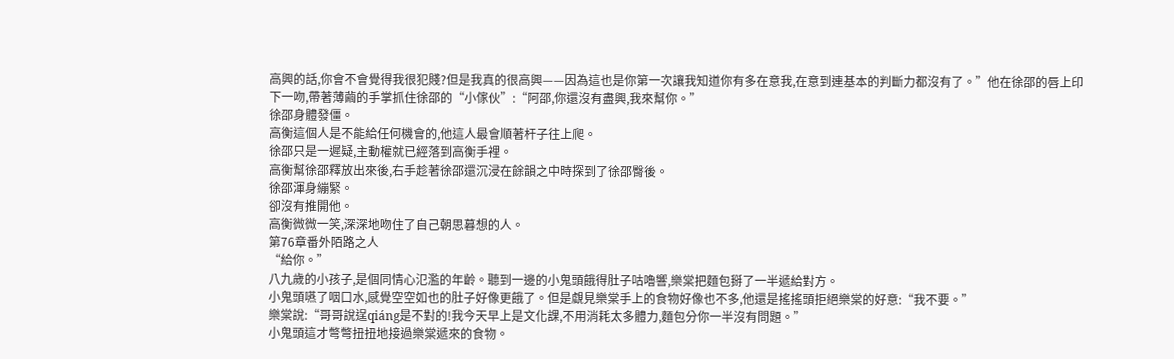高興的話,你會不會覺得我很犯賤?但是我真的很高興——因為這也是你第一次讓我知道你有多在意我,在意到連基本的判斷力都沒有了。”他在徐邵的唇上印下一吻,帶著薄繭的手掌抓住徐邵的“小傢伙”:“阿邵,你還沒有盡興,我來幫你。”
徐邵身體發僵。
高衡這個人是不能給任何機會的,他這人最會順著杆子往上爬。
徐邵只是一遲疑,主動權就已經落到高衡手裡。
高衡幫徐邵釋放出來後,右手趁著徐邵還沉浸在餘韻之中時探到了徐邵臀後。
徐邵渾身繃緊。
卻沒有推開他。
高衡微微一笑,深深地吻住了自己朝思暮想的人。
第76章番外陌路之人
“給你。”
八九歲的小孩子,是個同情心氾濫的年齡。聽到一邊的小鬼頭餓得肚子咕嚕響,樂棠把麵包掰了一半遞給對方。
小鬼頭嚥了咽口水,感覺空空如也的肚子好像更餓了。但是覷見樂棠手上的食物好像也不多,他還是搖搖頭拒絕樂棠的好意:“我不要。”
樂棠說:“哥哥說逞qiáng是不對的!我今天早上是文化課,不用消耗太多體力,麵包分你一半沒有問題。”
小鬼頭這才彆彆扭扭地接過樂棠遞來的食物。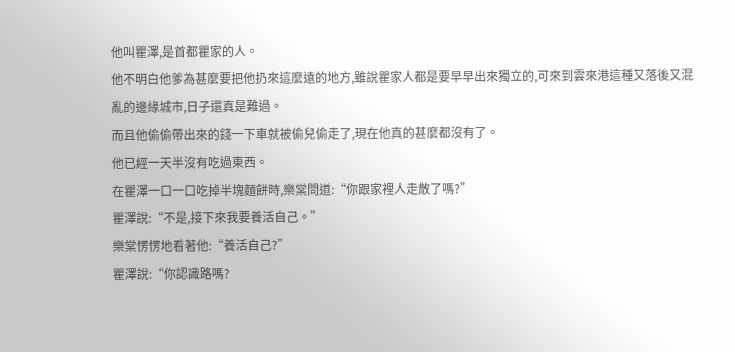他叫瞿澤,是首都瞿家的人。
他不明白他爹為甚麼要把他扔來這麼遠的地方,雖說瞿家人都是要早早出來獨立的,可來到雲來港這種又落後又混亂的邊緣城市,日子還真是難過。
而且他偷偷帶出來的錢一下車就被偷兒偷走了,現在他真的甚麼都沒有了。
他已經一天半沒有吃過東西。
在瞿澤一口一口吃掉半塊麵餅時,樂棠問道:“你跟家裡人走散了嗎?”
瞿澤說:“不是,接下來我要養活自己。”
樂棠愣愣地看著他:“養活自己?”
瞿澤說:“你認識路嗎?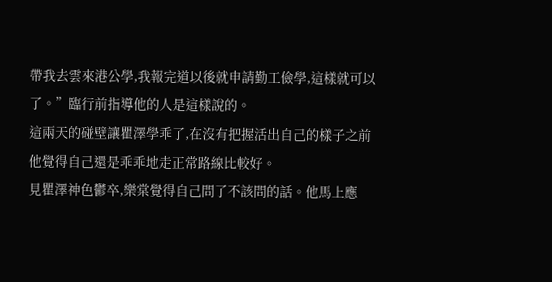帶我去雲來港公學,我報完道以後就申請勤工儉學,這樣就可以了。”臨行前指導他的人是這樣說的。
這兩天的碰壁讓瞿澤學乖了,在沒有把握活出自己的樣子之前他覺得自己還是乖乖地走正常路線比較好。
見瞿澤神色鬱卒,樂棠覺得自己問了不該問的話。他馬上應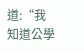道:“我知道公學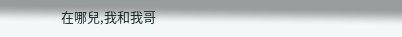在哪兒,我和我哥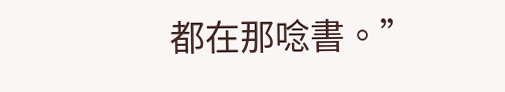都在那唸書。”